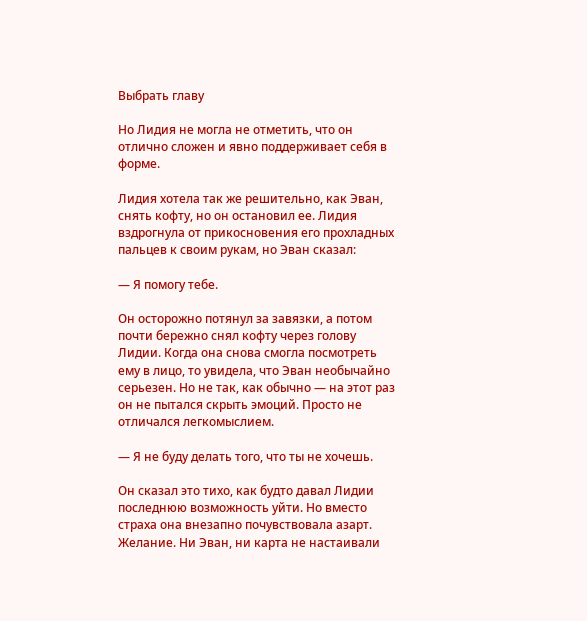Выбрать главу

Но Лидия не могла не отметить, что он отлично сложен и явно поддерживает себя в форме.

Лидия хотела так же решительно, как Эван, снять кофту, но он остановил ее. Лидия вздрогнула от прикосновения его прохладных пальцев к своим рукам, но Эван сказал:

— Я помогу тебе.

Он осторожно потянул за завязки, а потом почти бережно снял кофту через голову Лидии. Когда она снова смогла посмотреть ему в лицо, то увидела, что Эван необычайно серьезен. Но не так, как обычно — на этот раз он не пытался скрыть эмоций. Просто не отличался легкомыслием.

— Я не буду делать того, что ты не хочешь.

Он сказал это тихо, как будто давал Лидии последнюю возможность уйти. Но вместо страха она внезапно почувствовала азарт. Желание. Ни Эван, ни карта не настаивали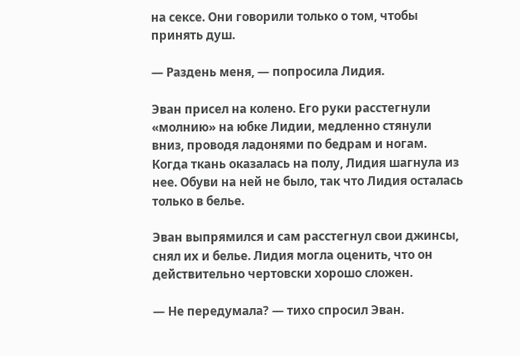на сексе. Они говорили только о том, чтобы принять душ.

— Раздень меня, — попросила Лидия.

Эван присел на колено. Его руки расстегнули «молнию» на юбке Лидии, медленно стянули вниз, проводя ладонями по бедрам и ногам. Когда ткань оказалась на полу, Лидия шагнула из нее. Обуви на ней не было, так что Лидия осталась только в белье.

Эван выпрямился и сам расстегнул свои джинсы, снял их и белье. Лидия могла оценить, что он действительно чертовски хорошо сложен.

— Не передумала? — тихо спросил Эван.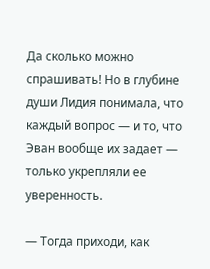Да сколько можно спрашивать! Но в глубине души Лидия понимала, что каждый вопрос — и то, что Эван вообще их задает — только укрепляли ее уверенность.

— Тогда приходи, как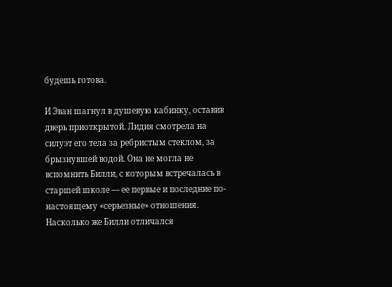будешь готова.

И Эван шагнул в душевую кабинку, оставив дверь приоткрытой. Лидия смотрела на силуэт его тела за ребристым стеклом, за брызнувшей водой. Она не могла не вспомнить Билли, с которым встречалась в старшей школе — ее первые и последние по-настоящему «серьезные» отношения. Насколько же Билли отличался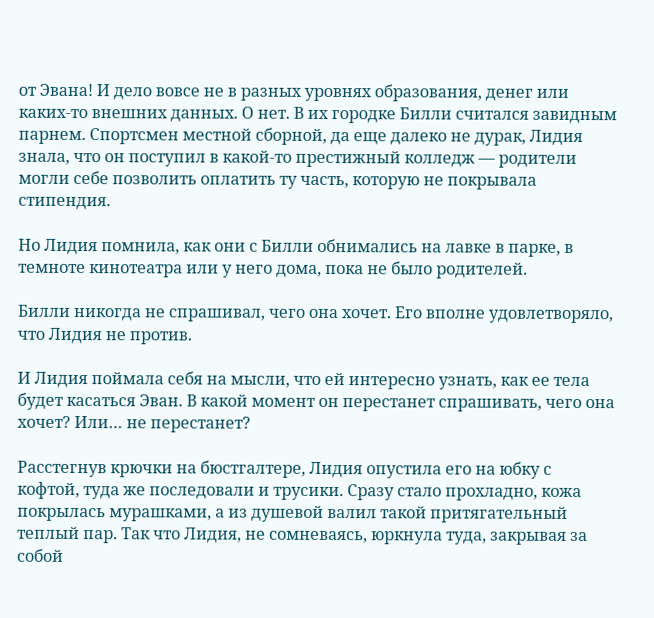от Эвана! И дело вовсе не в разных уровнях образования, денег или каких-то внешних данных. О нет. В их городке Билли считался завидным парнем. Спортсмен местной сборной, да еще далеко не дурак, Лидия знала, что он поступил в какой-то престижный колледж — родители могли себе позволить оплатить ту часть, которую не покрывала стипендия.

Но Лидия помнила, как они с Билли обнимались на лавке в парке, в темноте кинотеатра или у него дома, пока не было родителей.

Билли никогда не спрашивал, чего она хочет. Его вполне удовлетворяло, что Лидия не против.

И Лидия поймала себя на мысли, что ей интересно узнать, как ее тела будет касаться Эван. В какой момент он перестанет спрашивать, чего она хочет? Или… не перестанет?

Расстегнув крючки на бюстгалтере, Лидия опустила его на юбку с кофтой, туда же последовали и трусики. Сразу стало прохладно, кожа покрылась мурашками, а из душевой валил такой притягательный теплый пар. Так что Лидия, не сомневаясь, юркнула туда, закрывая за собой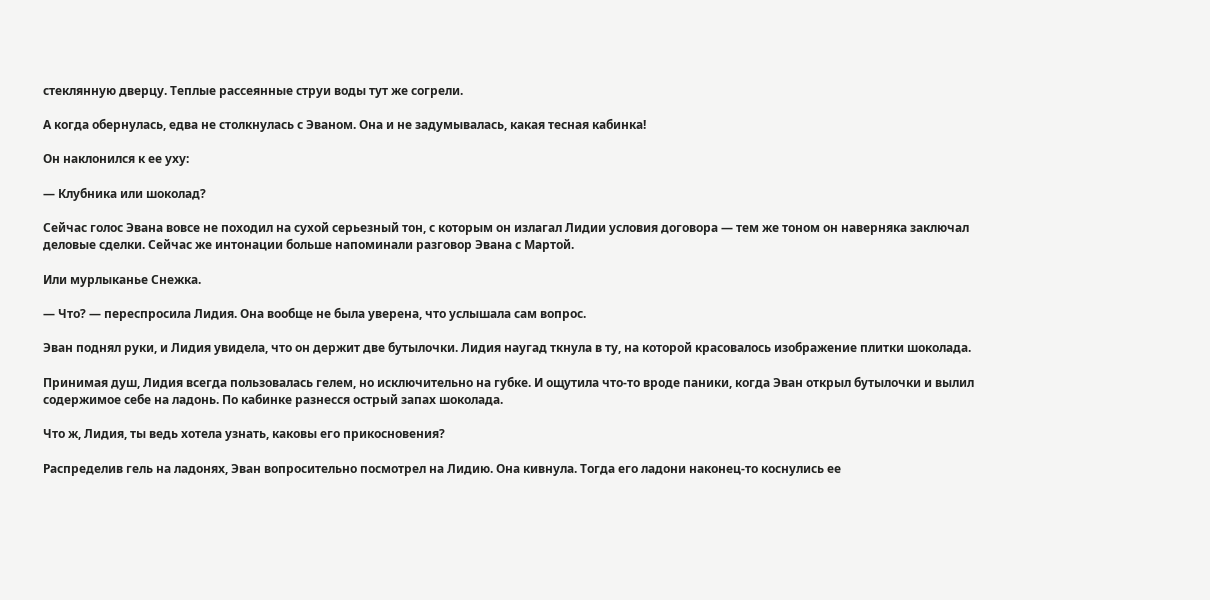стеклянную дверцу. Теплые рассеянные струи воды тут же согрели.

А когда обернулась, едва не столкнулась с Эваном. Она и не задумывалась, какая тесная кабинка!

Он наклонился к ее уху:

— Клубника или шоколад?

Сейчас голос Эвана вовсе не походил на сухой серьезный тон, с которым он излагал Лидии условия договора — тем же тоном он наверняка заключал деловые сделки. Сейчас же интонации больше напоминали разговор Эвана с Мартой.

Или мурлыканье Снежка.

— Что? — переспросила Лидия. Она вообще не была уверена, что услышала сам вопрос.

Эван поднял руки, и Лидия увидела, что он держит две бутылочки. Лидия наугад ткнула в ту, на которой красовалось изображение плитки шоколада.

Принимая душ, Лидия всегда пользовалась гелем, но исключительно на губке. И ощутила что-то вроде паники, когда Эван открыл бутылочки и вылил содержимое себе на ладонь. По кабинке разнесся острый запах шоколада.

Что ж, Лидия, ты ведь хотела узнать, каковы его прикосновения?

Распределив гель на ладонях, Эван вопросительно посмотрел на Лидию. Она кивнула. Тогда его ладони наконец-то коснулись ее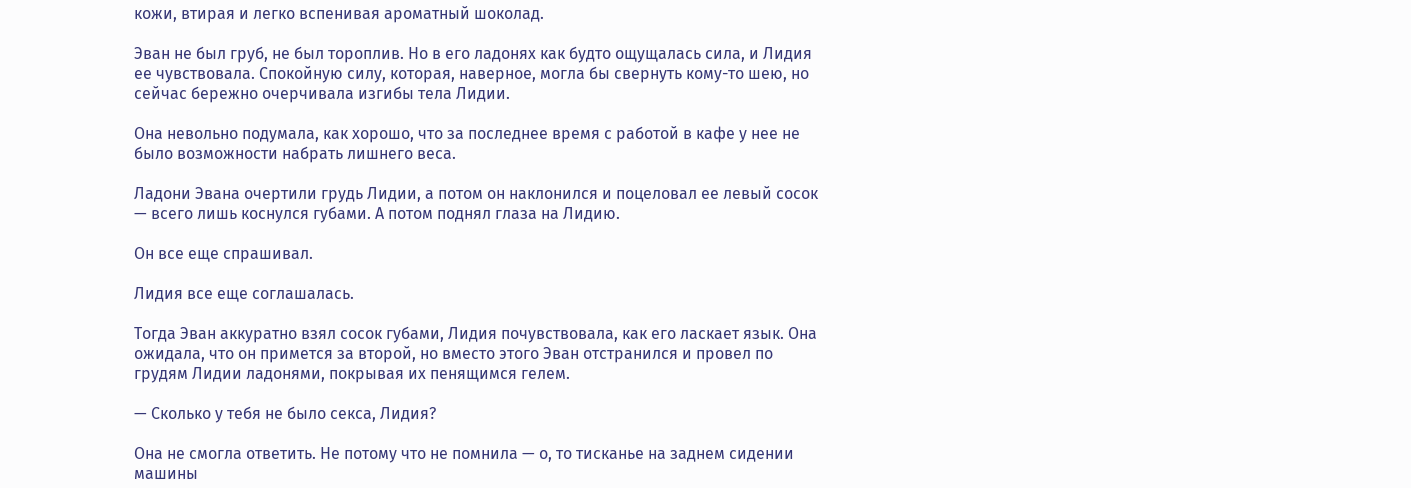кожи, втирая и легко вспенивая ароматный шоколад.

Эван не был груб, не был тороплив. Но в его ладонях как будто ощущалась сила, и Лидия ее чувствовала. Спокойную силу, которая, наверное, могла бы свернуть кому-то шею, но сейчас бережно очерчивала изгибы тела Лидии.

Она невольно подумала, как хорошо, что за последнее время с работой в кафе у нее не было возможности набрать лишнего веса.

Ладони Эвана очертили грудь Лидии, а потом он наклонился и поцеловал ее левый сосок — всего лишь коснулся губами. А потом поднял глаза на Лидию.

Он все еще спрашивал.

Лидия все еще соглашалась.

Тогда Эван аккуратно взял сосок губами, Лидия почувствовала, как его ласкает язык. Она ожидала, что он примется за второй, но вместо этого Эван отстранился и провел по грудям Лидии ладонями, покрывая их пенящимся гелем.

— Сколько у тебя не было секса, Лидия?

Она не смогла ответить. Не потому что не помнила — о, то тисканье на заднем сидении машины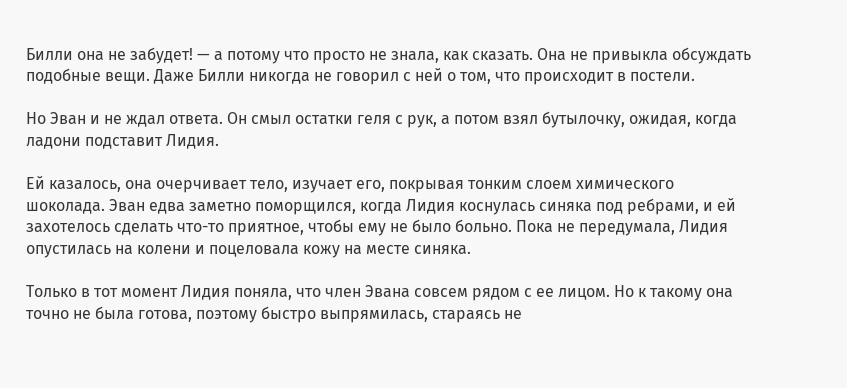Билли она не забудет! — а потому что просто не знала, как сказать. Она не привыкла обсуждать подобные вещи. Даже Билли никогда не говорил с ней о том, что происходит в постели.

Но Эван и не ждал ответа. Он смыл остатки геля с рук, а потом взял бутылочку, ожидая, когда ладони подставит Лидия.

Ей казалось, она очерчивает тело, изучает его, покрывая тонким слоем химического шоколада. Эван едва заметно поморщился, когда Лидия коснулась синяка под ребрами, и ей захотелось сделать что-то приятное, чтобы ему не было больно. Пока не передумала, Лидия опустилась на колени и поцеловала кожу на месте синяка.

Только в тот момент Лидия поняла, что член Эвана совсем рядом с ее лицом. Но к такому она точно не была готова, поэтому быстро выпрямилась, стараясь не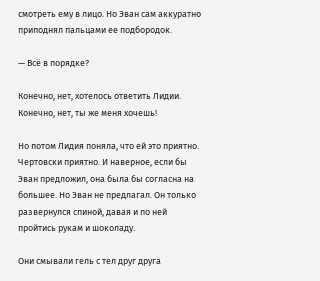смотреть ему в лицо. Но Эван сам аккуратно приподнял пальцами ее подбородок.

— Всё в порядке?

Конечно, нет, хотелось ответить Лидии. Конечно, нет, ты же меня хочешь!

Но потом Лидия поняла, что ей это приятно. Чертовски приятно. И наверное, если бы Эван предложил, она была бы согласна на большее. Но Эван не предлагал. Он только развернулся спиной, давая и по ней пройтись рукам и шоколаду.

Они смывали гель с тел друг друга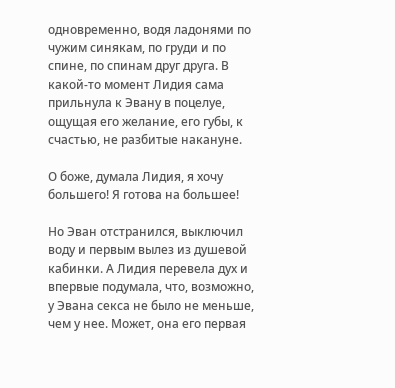одновременно, водя ладонями по чужим синякам, по груди и по спине, по спинам друг друга. В какой-то момент Лидия сама прильнула к Эвану в поцелуе, ощущая его желание, его губы, к счастью, не разбитые накануне.

О боже, думала Лидия, я хочу большего! Я готова на большее!

Но Эван отстранился, выключил воду и первым вылез из душевой кабинки. А Лидия перевела дух и впервые подумала, что, возможно, у Эвана секса не было не меньше, чем у нее. Может, она его первая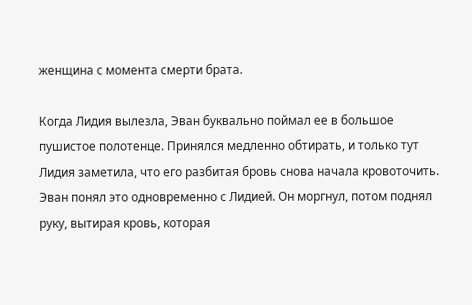женщина с момента смерти брата.

Когда Лидия вылезла, Эван буквально поймал ее в большое пушистое полотенце. Принялся медленно обтирать, и только тут Лидия заметила, что его разбитая бровь снова начала кровоточить. Эван понял это одновременно с Лидией. Он моргнул, потом поднял руку, вытирая кровь, которая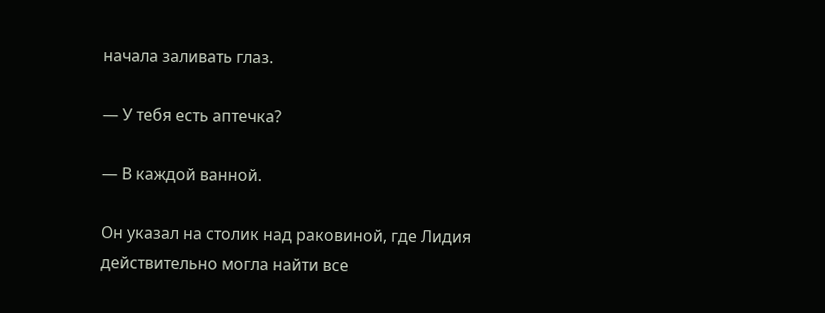начала заливать глаз.

— У тебя есть аптечка?

— В каждой ванной.

Он указал на столик над раковиной, где Лидия действительно могла найти все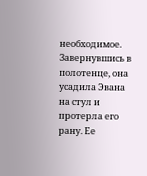необходимое. Завернувшись в полотенце, она усадила Эвана на стул и протерла его рану. Ее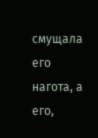смущала его нагота, а его,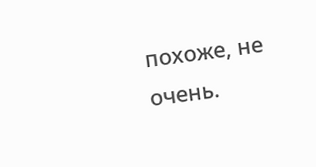похоже, не очень.